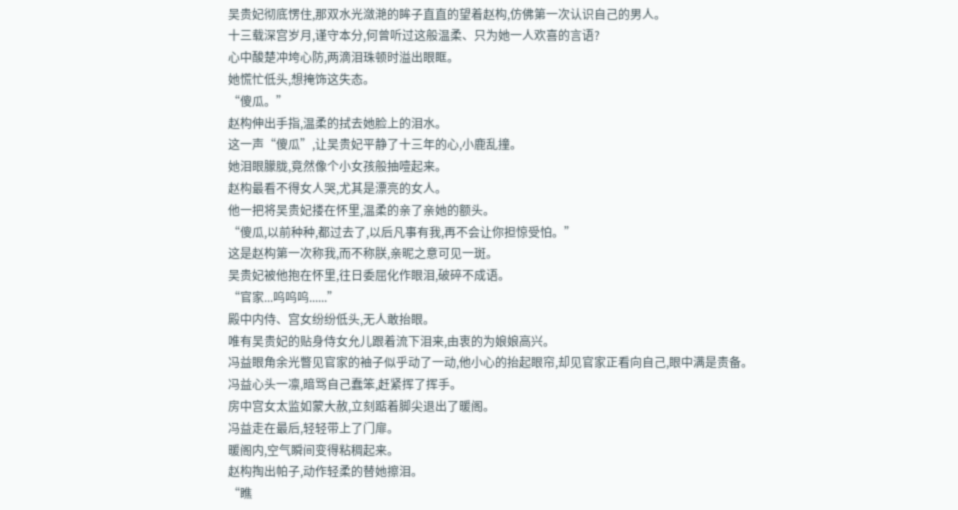吴贵妃彻底愣住,那双水光潋滟的眸子直直的望着赵构,仿佛第一次认识自己的男人。
十三载深宫岁月,谨守本分,何曾听过这般温柔、只为她一人欢喜的言语?
心中酸楚冲垮心防,两滴泪珠顿时溢出眼眶。
她慌忙低头,想掩饰这失态。
“傻瓜。”
赵构伸出手指,温柔的拭去她脸上的泪水。
这一声“傻瓜”,让吴贵妃平静了十三年的心,小鹿乱撞。
她泪眼朦胧,竟然像个小女孩般抽噎起来。
赵构最看不得女人哭,尤其是漂亮的女人。
他一把将吴贵妃搂在怀里,温柔的亲了亲她的额头。
“傻瓜,以前种种,都过去了,以后凡事有我,再不会让你担惊受怕。”
这是赵构第一次称我,而不称朕,亲昵之意可见一斑。
吴贵妃被他抱在怀里,往日委屈化作眼泪,破碎不成语。
“官家...呜呜呜......”
殿中内侍、宫女纷纷低头,无人敢抬眼。
唯有吴贵妃的贴身侍女允儿跟着流下泪来,由衷的为娘娘高兴。
冯益眼角余光瞥见官家的袖子似乎动了一动,他小心的抬起眼帘,却见官家正看向自己,眼中满是责备。
冯益心头一凛,暗骂自己蠢笨,赶紧挥了挥手。
房中宫女太监如蒙大赦,立刻踮着脚尖退出了暖阁。
冯益走在最后,轻轻带上了门扉。
暖阁内,空气瞬间变得粘稠起来。
赵构掏出帕子,动作轻柔的替她擦泪。
“瞧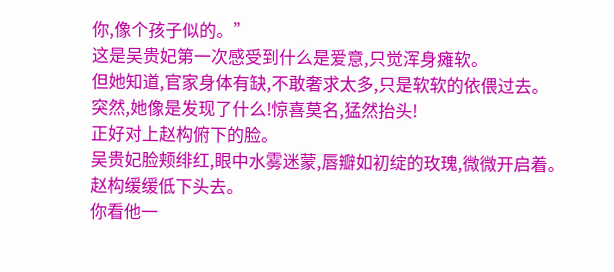你,像个孩子似的。”
这是吴贵妃第一次感受到什么是爱意,只觉浑身瘫软。
但她知道,官家身体有缺,不敢奢求太多,只是软软的依偎过去。
突然,她像是发现了什么!惊喜莫名,猛然抬头!
正好对上赵构俯下的脸。
吴贵妃脸颊绯红,眼中水雾迷蒙,唇瓣如初绽的玫瑰,微微开启着。
赵构缓缓低下头去。
你看他一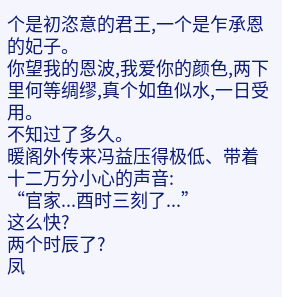个是初恣意的君王,一个是乍承恩的妃子。
你望我的恩波,我爱你的颜色,两下里何等绸缪,真个如鱼似水,一日受用。
不知过了多久。
暖阁外传来冯益压得极低、带着十二万分小心的声音:
“官家...酉时三刻了...”
这么快?
两个时辰了?
凤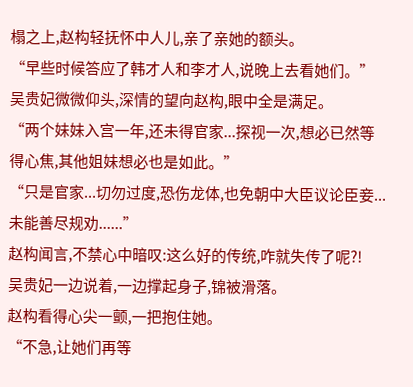榻之上,赵构轻抚怀中人儿,亲了亲她的额头。
“早些时候答应了韩才人和李才人,说晚上去看她们。”
吴贵妃微微仰头,深情的望向赵构,眼中全是满足。
“两个妹妹入宫一年,还未得官家...探视一次,想必已然等得心焦,其他姐妹想必也是如此。”
“只是官家...切勿过度,恐伤龙体,也免朝中大臣议论臣妾...未能善尽规劝......”
赵构闻言,不禁心中暗叹:这么好的传统,咋就失传了呢?!
吴贵妃一边说着,一边撑起身子,锦被滑落。
赵构看得心尖一颤,一把抱住她。
“不急,让她们再等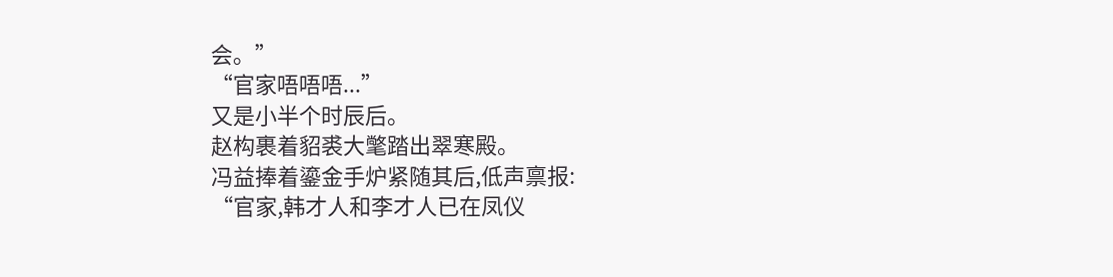会。”
“官家唔唔唔...”
又是小半个时辰后。
赵构裹着貂裘大氅踏出翠寒殿。
冯益捧着鎏金手炉紧随其后,低声禀报:
“官家,韩才人和李才人已在凤仪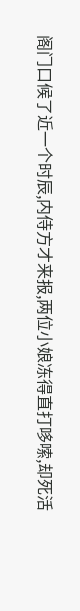阁门口候了近一个时辰,内侍方才来报,两位小娘冻得直打哆嗦,却死活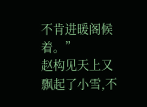不肯进暖阁候着。”
赵构见天上又飘起了小雪,不